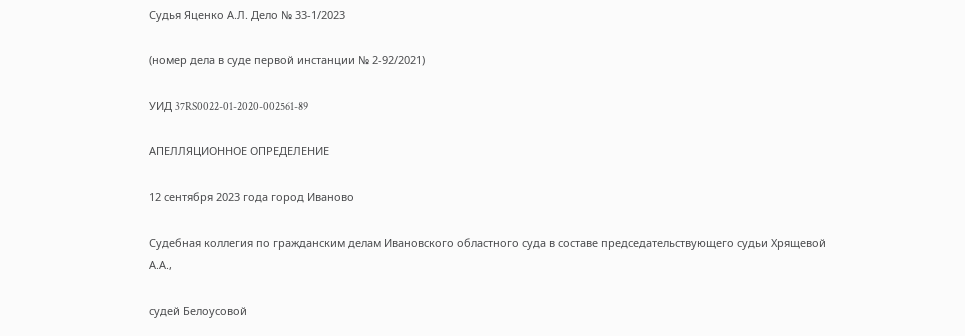Судья Яценко А.Л. Дело № 33-1/2023

(номер дела в суде первой инстанции № 2-92/2021)

УИД 37RS0022-01-2020-002561-89

АПЕЛЛЯЦИОННОЕ ОПРЕДЕЛЕНИЕ

12 сентября 2023 года город Иваново

Судебная коллегия по гражданским делам Ивановского областного суда в составе председательствующего судьи Хрящевой А.А.,

судей Белоусовой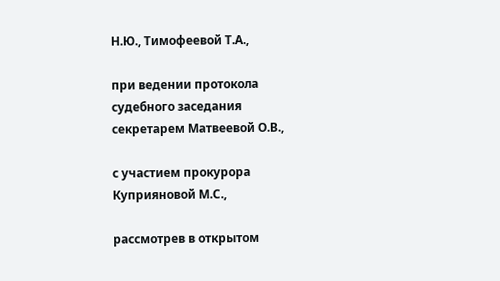Н.Ю., Тимофеевой Т.А.,

при ведении протокола судебного заседания секретарем Матвеевой О.В.,

с участием прокурора Куприяновой М.С.,

рассмотрев в открытом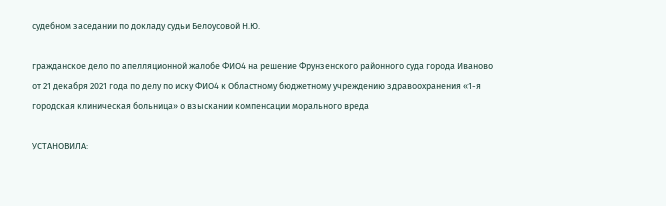судебном заседании по докладу судьи Белоусовой Н.Ю.

гражданское дело по апелляционной жалобе ФИО4 на решение Фрунзенского районного суда города Иваново от 21 декабря 2021 года по делу по иску ФИО4 к Областному бюджетному учреждению здравоохранения «1-я городская клиническая больница» о взыскании компенсации морального вреда

УСТАНОВИЛА: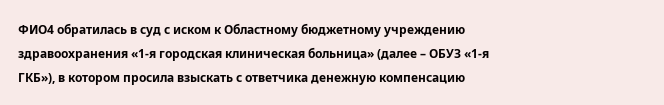ФИО4 обратилась в суд с иском к Областному бюджетному учреждению здравоохранения «1-я городская клиническая больница» (далее – ОБУЗ «1-я ГКБ»), в котором просила взыскать с ответчика денежную компенсацию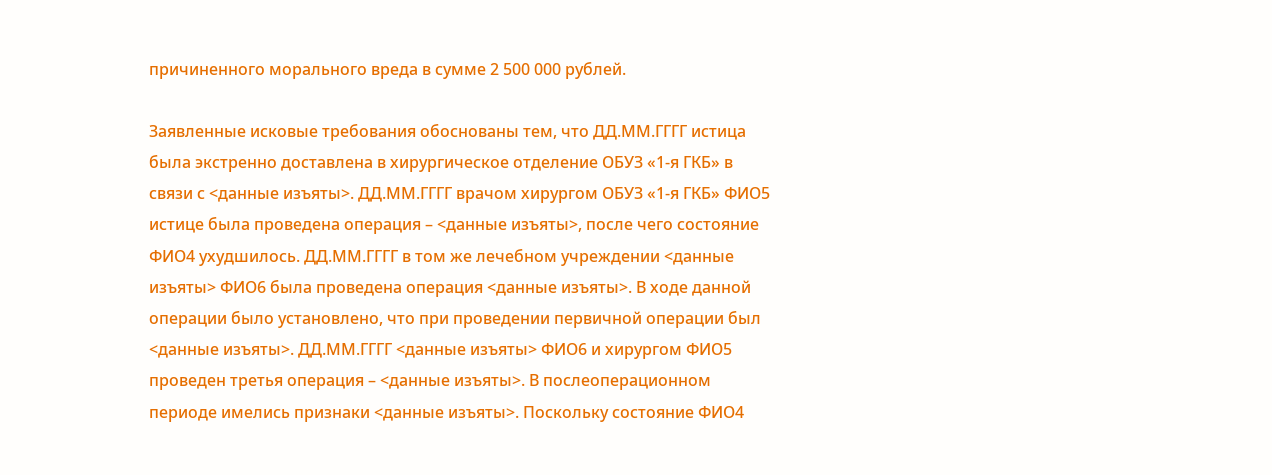причиненного морального вреда в сумме 2 500 000 рублей.

Заявленные исковые требования обоснованы тем, что ДД.ММ.ГГГГ истица была экстренно доставлена в хирургическое отделение ОБУЗ «1-я ГКБ» в связи с <данные изъяты>. ДД.ММ.ГГГГ врачом хирургом ОБУЗ «1-я ГКБ» ФИО5 истице была проведена операция – <данные изъяты>, после чего состояние ФИО4 ухудшилось. ДД.ММ.ГГГГ в том же лечебном учреждении <данные изъяты> ФИО6 была проведена операция <данные изъяты>. В ходе данной операции было установлено, что при проведении первичной операции был <данные изъяты>. ДД.ММ.ГГГГ <данные изъяты> ФИО6 и хирургом ФИО5 проведен третья операция – <данные изъяты>. В послеоперационном периоде имелись признаки <данные изъяты>. Поскольку состояние ФИО4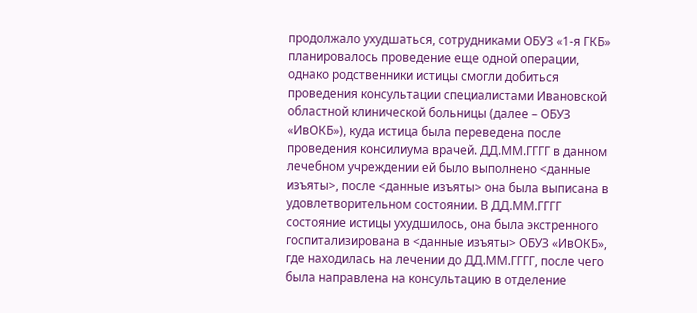продолжало ухудшаться, сотрудниками ОБУЗ «1-я ГКБ» планировалось проведение еще одной операции, однако родственники истицы смогли добиться проведения консультации специалистами Ивановской областной клинической больницы (далее – ОБУЗ «ИвОКБ»), куда истица была переведена после проведения консилиума врачей. ДД.ММ.ГГГГ в данном лечебном учреждении ей было выполнено <данные изъяты>, после <данные изъяты> она была выписана в удовлетворительном состоянии. В ДД.ММ.ГГГГ состояние истицы ухудшилось, она была экстренного госпитализирована в <данные изъяты> ОБУЗ «ИвОКБ», где находилась на лечении до ДД.ММ.ГГГГ, после чего была направлена на консультацию в отделение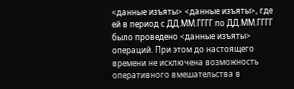<данные изъяты> <данные изъяты>, где ей в период с ДД.ММ.ГГГГ по ДД.ММ.ГГГГ было проведено <данные изъяты> операций. При этом до настоящего времени не исключена возможность оперативного вмешательства в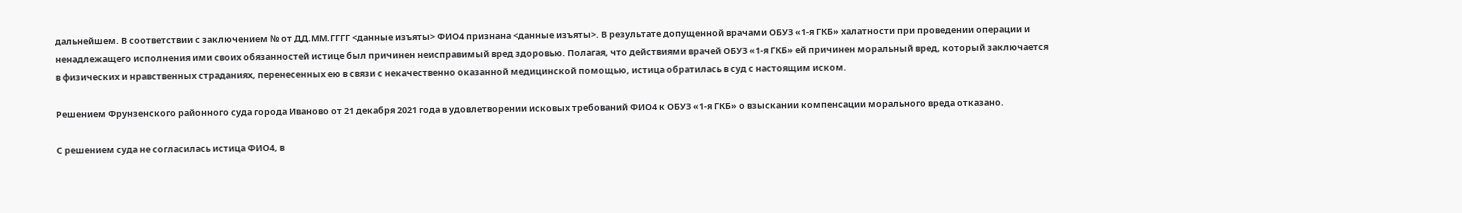дальнейшем. В соответствии с заключением № от ДД.ММ.ГГГГ <данные изъяты> ФИО4 признана <данные изъяты>. В результате допущенной врачами ОБУЗ «1-я ГКБ» халатности при проведении операции и ненадлежащего исполнения ими своих обязанностей истице был причинен неисправимый вред здоровью. Полагая, что действиями врачей ОБУЗ «1-я ГКБ» ей причинен моральный вред, который заключается в физических и нравственных страданиях, перенесенных ею в связи с некачественно оказанной медицинской помощью, истица обратилась в суд с настоящим иском.

Решением Фрунзенского районного суда города Иваново от 21 декабря 2021 года в удовлетворении исковых требований ФИО4 к ОБУЗ «1-я ГКБ» о взыскании компенсации морального вреда отказано.

С решением суда не согласилась истица ФИО4, в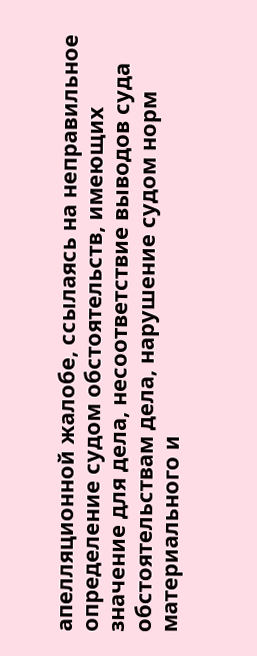апелляционной жалобе, ссылаясь на неправильное определение судом обстоятельств, имеющих значение для дела, несоответствие выводов суда обстоятельствам дела, нарушение судом норм материального и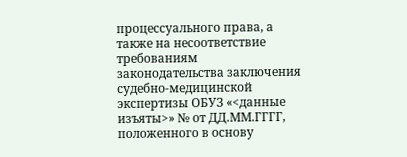процессуального права, а также на несоответствие требованиям законодательства заключения судебно-медицинской экспертизы ОБУЗ «<данные изъяты>» № от ДД.ММ.ГГГГ, положенного в основу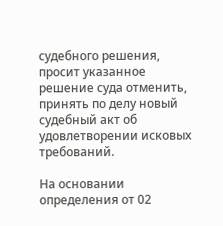судебного решения, просит указанное решение суда отменить, принять по делу новый судебный акт об удовлетворении исковых требований.

На основании определения от 02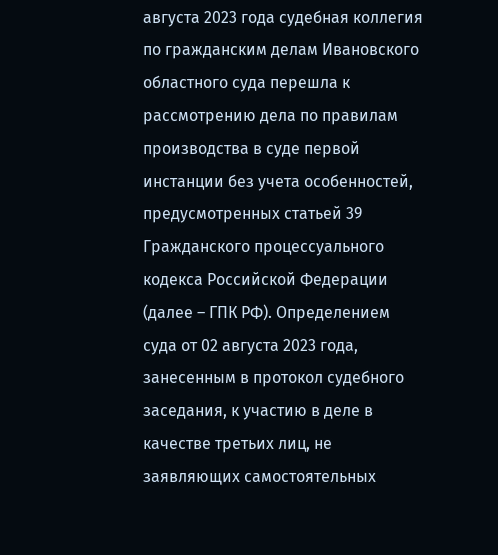августа 2023 года судебная коллегия по гражданским делам Ивановского областного суда перешла к рассмотрению дела по правилам производства в суде первой инстанции без учета особенностей, предусмотренных статьей 39 Гражданского процессуального кодекса Российской Федерации (далее – ГПК РФ). Определением суда от 02 августа 2023 года, занесенным в протокол судебного заседания, к участию в деле в качестве третьих лиц, не заявляющих самостоятельных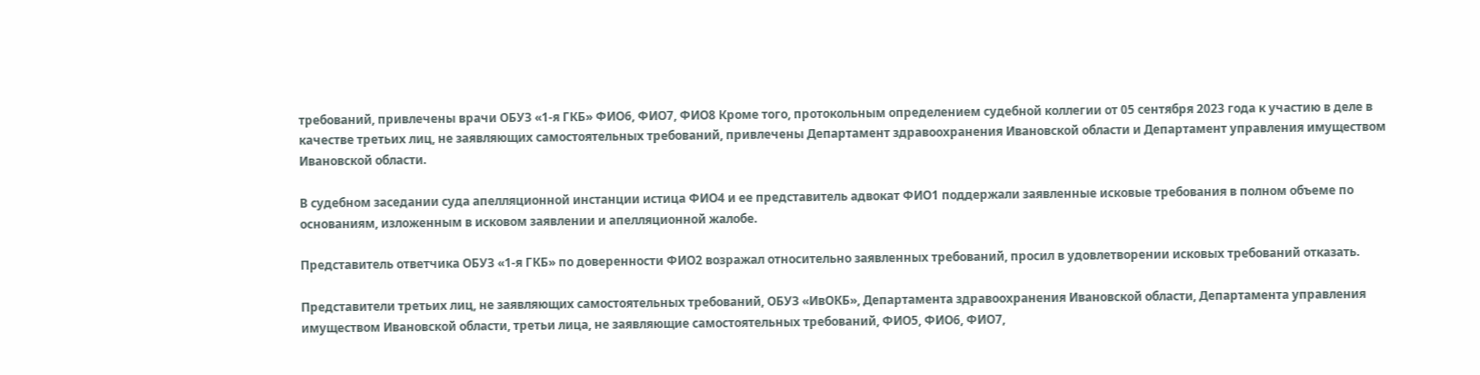требований, привлечены врачи ОБУЗ «1-я ГКБ» ФИО6, ФИО7, ФИО8 Кроме того, протокольным определением судебной коллегии от 05 сентября 2023 года к участию в деле в качестве третьих лиц, не заявляющих самостоятельных требований, привлечены Департамент здравоохранения Ивановской области и Департамент управления имуществом Ивановской области.

В судебном заседании суда апелляционной инстанции истица ФИО4 и ее представитель адвокат ФИО1 поддержали заявленные исковые требования в полном объеме по основаниям, изложенным в исковом заявлении и апелляционной жалобе.

Представитель ответчика ОБУЗ «1-я ГКБ» по доверенности ФИО2 возражал относительно заявленных требований, просил в удовлетворении исковых требований отказать.

Представители третьих лиц, не заявляющих самостоятельных требований, ОБУЗ «ИвОКБ», Департамента здравоохранения Ивановской области, Департамента управления имуществом Ивановской области, третьи лица, не заявляющие самостоятельных требований, ФИО5, ФИО6, ФИО7,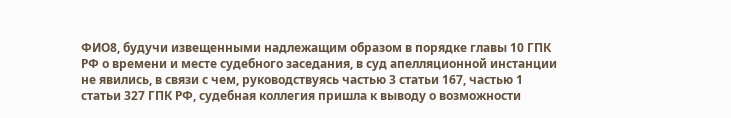ФИО8, будучи извещенными надлежащим образом в порядке главы 10 ГПК РФ о времени и месте судебного заседания, в суд апелляционной инстанции не явились, в связи с чем, руководствуясь частью 3 статьи 167, частью 1 статьи 327 ГПК РФ, судебная коллегия пришла к выводу о возможности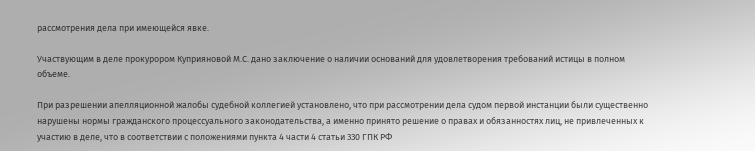рассмотрения дела при имеющейся явке.

Участвующим в деле прокурором Куприяновой М.С. дано заключение о наличии оснований для удовлетворения требований истицы в полном объеме.

При разрешении апелляционной жалобы судебной коллегией установлено, что при рассмотрении дела судом первой инстанции были существенно нарушены нормы гражданского процессуального законодательства, а именно принято решение о правах и обязанностях лиц, не привлеченных к участию в деле, что в соответствии с положениями пункта 4 части 4 статьи 330 ГПК РФ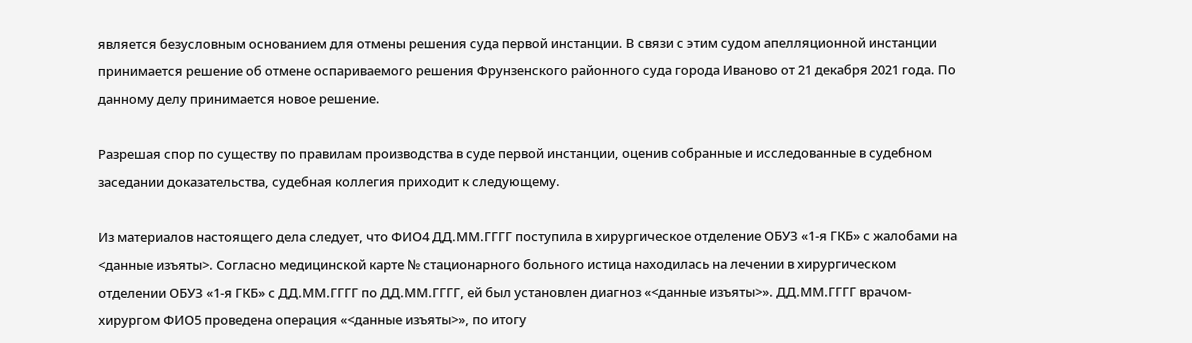является безусловным основанием для отмены решения суда первой инстанции. В связи с этим судом апелляционной инстанции принимается решение об отмене оспариваемого решения Фрунзенского районного суда города Иваново от 21 декабря 2021 года. По данному делу принимается новое решение.

Разрешая спор по существу по правилам производства в суде первой инстанции, оценив собранные и исследованные в судебном заседании доказательства, судебная коллегия приходит к следующему.

Из материалов настоящего дела следует, что ФИО4 ДД.ММ.ГГГГ поступила в хирургическое отделение ОБУЗ «1-я ГКБ» с жалобами на <данные изъяты>. Согласно медицинской карте № стационарного больного истица находилась на лечении в хирургическом отделении ОБУЗ «1-я ГКБ» с ДД.ММ.ГГГГ по ДД.ММ.ГГГГ, ей был установлен диагноз «<данные изъяты>». ДД.ММ.ГГГГ врачом-хирургом ФИО5 проведена операция «<данные изъяты>», по итогу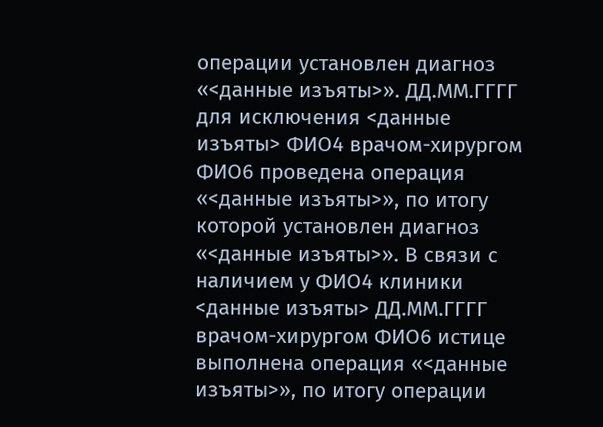операции установлен диагноз «<данные изъяты>». ДД.ММ.ГГГГ для исключения <данные изъяты> ФИО4 врачом-хирургом ФИО6 проведена операция «<данные изъяты>», по итогу которой установлен диагноз «<данные изъяты>». В связи с наличием у ФИО4 клиники <данные изъяты> ДД.ММ.ГГГГ врачом-хирургом ФИО6 истице выполнена операция «<данные изъяты>», по итогу операции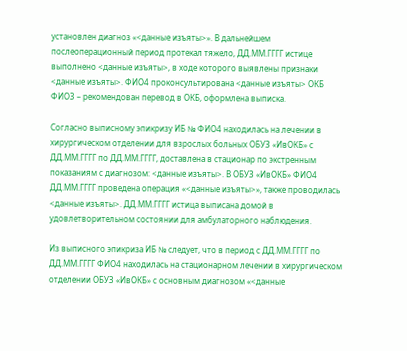установлен диагноз «<данные изъяты>». В дальнейшем послеоперационный период протекал тяжело, ДД.ММ.ГГГГ истице выполнено <данные изъяты>, в ходе которого выявлены признаки <данные изъяты>. ФИО4 проконсультирована <данные изъяты> ОКБ ФИО3 – рекомендован перевод в ОКБ, оформлена выписка.

Согласно выписному эпикризу ИБ № ФИО4 находилась на лечении в хирургическом отделении для взрослых больных ОБУЗ «ИвОКБ» с ДД.ММ.ГГГГ по ДД.ММ.ГГГГ, доставлена в стационар по экстренным показаниям с диагнозом: <данные изъяты>. В ОБУЗ «ИвОКБ» ФИО4 ДД.ММ.ГГГГ проведена операция «<данные изъяты>», также проводилась <данные изъяты>. ДД.ММ.ГГГГ истица выписана домой в удовлетворительном состоянии для амбулаторного наблюдения.

Из выписного эпикриза ИБ № следует, что в период с ДД.ММ.ГГГГ по ДД.ММ.ГГГГ ФИО4 находилась на стационарном лечении в хирургическом отделении ОБУЗ «ИвОКБ» с основным диагнозом «<данные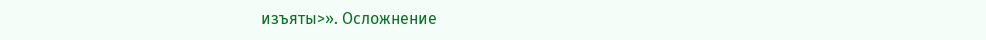изъяты>». Осложнение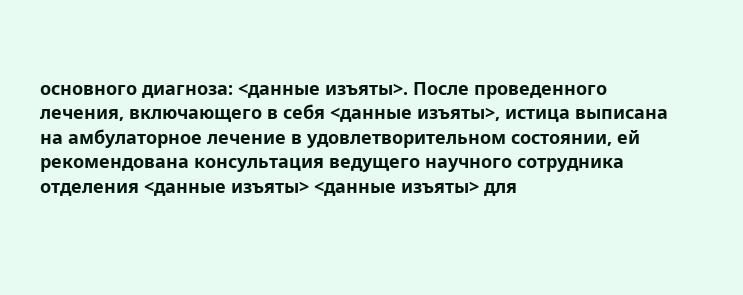основного диагноза: <данные изъяты>. После проведенного лечения, включающего в себя <данные изъяты>, истица выписана на амбулаторное лечение в удовлетворительном состоянии, ей рекомендована консультация ведущего научного сотрудника отделения <данные изъяты> <данные изъяты> для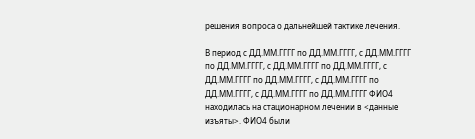решения вопроса о дальнейшей тактике лечения.

В период с ДД.ММ.ГГГГ по ДД.ММ.ГГГГ, с ДД.ММ.ГГГГ по ДД.ММ.ГГГГ, с ДД.ММ.ГГГГ по ДД.ММ.ГГГГ, с ДД.ММ.ГГГГ по ДД.ММ.ГГГГ, с ДД.ММ.ГГГГ по ДД.ММ.ГГГГ, с ДД.ММ.ГГГГ по ДД.ММ.ГГГГ ФИО4 находилась на стационарном лечении в <данные изъяты>. ФИО4 были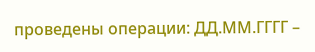проведены операции: ДД.ММ.ГГГГ –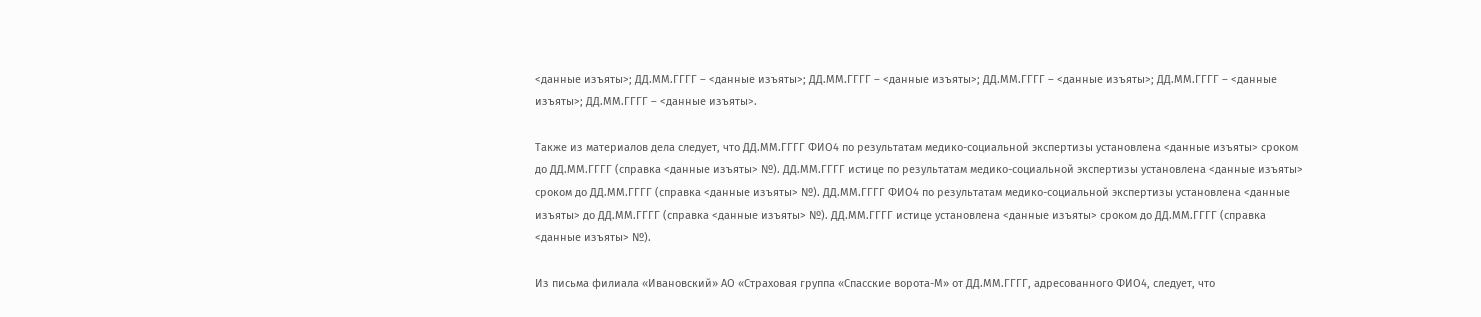<данные изъяты>; ДД.ММ.ГГГГ – <данные изъяты>; ДД.ММ.ГГГГ – <данные изъяты>; ДД.ММ.ГГГГ – <данные изъяты>; ДД.ММ.ГГГГ – <данные изъяты>; ДД.ММ.ГГГГ – <данные изъяты>.

Также из материалов дела следует, что ДД.ММ.ГГГГ ФИО4 по результатам медико-социальной экспертизы установлена <данные изъяты> сроком до ДД.ММ.ГГГГ (справка <данные изъяты> №). ДД.ММ.ГГГГ истице по результатам медико-социальной экспертизы установлена <данные изъяты> сроком до ДД.ММ.ГГГГ (справка <данные изъяты> №). ДД.ММ.ГГГГ ФИО4 по результатам медико-социальной экспертизы установлена <данные изъяты> до ДД.ММ.ГГГГ (справка <данные изъяты> №). ДД.ММ.ГГГГ истице установлена <данные изъяты> сроком до ДД.ММ.ГГГГ (справка <данные изъяты> №).

Из письма филиала «Ивановский» АО «Страховая группа «Спасские ворота-М» от ДД.ММ.ГГГГ, адресованного ФИО4, следует, что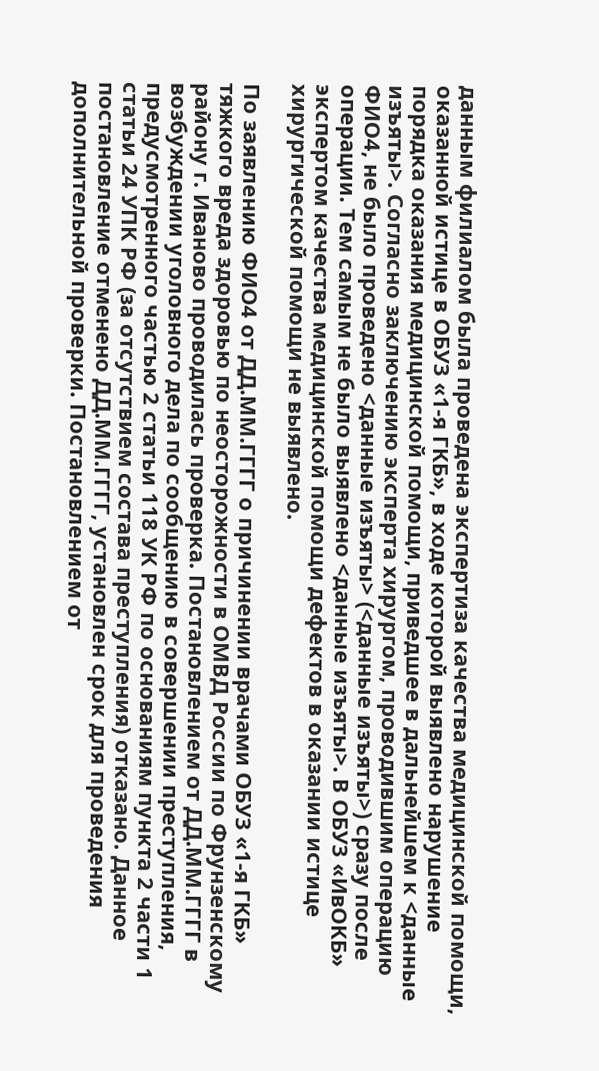данным филиалом была проведена экспертиза качества медицинской помощи, оказанной истице в ОБУЗ «1-я ГКБ», в ходе которой выявлено нарушение порядка оказания медицинской помощи, приведшее в дальнейшем к <данные изъяты>. Согласно заключению эксперта хирургом, проводившим операцию ФИО4, не было проведено <данные изъяты> (<данные изъяты>) сразу после операции. Тем самым не было выявлено <данные изъяты>. В ОБУЗ «ИвОКБ» экспертом качества медицинской помощи дефектов в оказании истице хирургической помощи не выявлено.

По заявлению ФИО4 от ДД.ММ.ГГГГ о причинении врачами ОБУЗ «1-я ГКБ» тяжкого вреда здоровью по неосторожности в ОМВД России по Фрунзенскому району г. Иваново проводилась проверка. Постановлением от ДД.ММ.ГГГГ в возбуждении уголовного дела по сообщению в совершении преступления, предусмотренного частью 2 статьи 118 УК РФ по основаниям пункта 2 части 1 статьи 24 УПК РФ (за отсутствием состава преступления) отказано. Данное постановление отменено ДД.ММ.ГГГГ, установлен срок для проведения дополнительной проверки. Постановлением от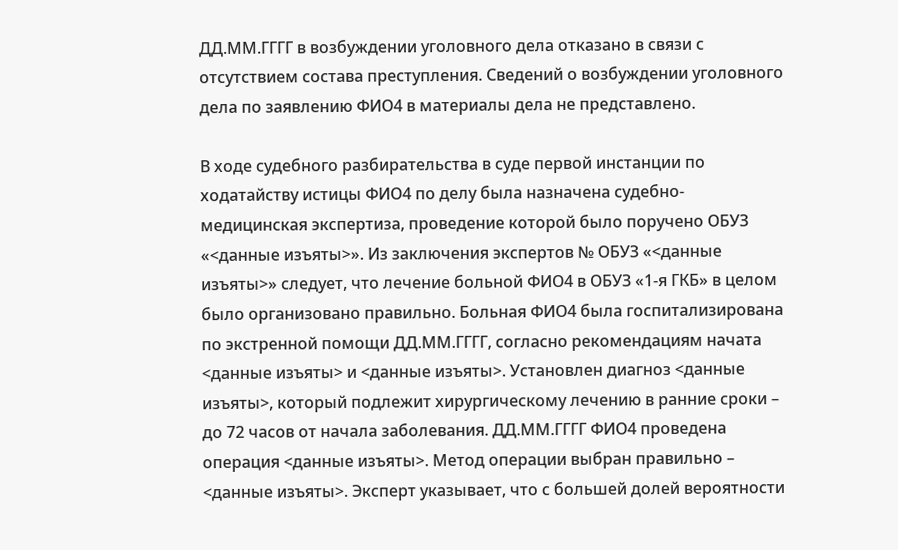ДД.ММ.ГГГГ в возбуждении уголовного дела отказано в связи с отсутствием состава преступления. Сведений о возбуждении уголовного дела по заявлению ФИО4 в материалы дела не представлено.

В ходе судебного разбирательства в суде первой инстанции по ходатайству истицы ФИО4 по делу была назначена судебно-медицинская экспертиза, проведение которой было поручено ОБУЗ «<данные изъяты>». Из заключения экспертов № ОБУЗ «<данные изъяты>» следует, что лечение больной ФИО4 в ОБУЗ «1-я ГКБ» в целом было организовано правильно. Больная ФИО4 была госпитализирована по экстренной помощи ДД.ММ.ГГГГ, согласно рекомендациям начата <данные изъяты> и <данные изъяты>. Установлен диагноз <данные изъяты>, который подлежит хирургическому лечению в ранние сроки – до 72 часов от начала заболевания. ДД.ММ.ГГГГ ФИО4 проведена операция <данные изъяты>. Метод операции выбран правильно – <данные изъяты>. Эксперт указывает, что с большей долей вероятности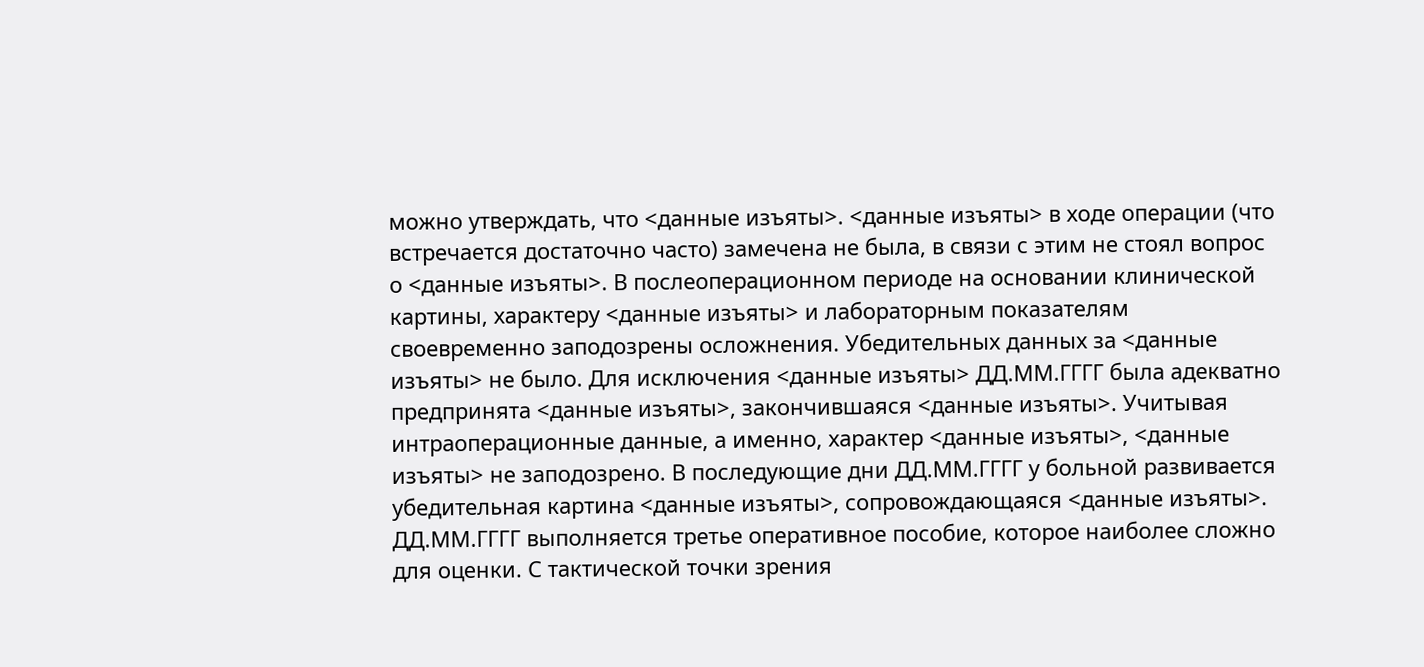можно утверждать, что <данные изъяты>. <данные изъяты> в ходе операции (что встречается достаточно часто) замечена не была, в связи с этим не стоял вопрос о <данные изъяты>. В послеоперационном периоде на основании клинической картины, характеру <данные изъяты> и лабораторным показателям своевременно заподозрены осложнения. Убедительных данных за <данные изъяты> не было. Для исключения <данные изъяты> ДД.ММ.ГГГГ была адекватно предпринята <данные изъяты>, закончившаяся <данные изъяты>. Учитывая интраоперационные данные, а именно, характер <данные изъяты>, <данные изъяты> не заподозрено. В последующие дни ДД.ММ.ГГГГ у больной развивается убедительная картина <данные изъяты>, сопровождающаяся <данные изъяты>. ДД.ММ.ГГГГ выполняется третье оперативное пособие, которое наиболее сложно для оценки. С тактической точки зрения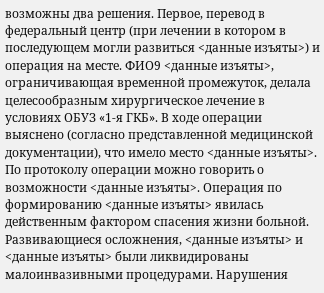возможны два решения. Первое, перевод в федеральный центр (при лечении в котором в последующем могли развиться <данные изъяты>) и операция на месте. ФИО9 <данные изъяты>, ограничивающая временной промежуток, делала целесообразным хирургическое лечение в условиях ОБУЗ «1-я ГКБ». В ходе операции выяснено (согласно представленной медицинской документации), что имело место <данные изъяты>. По протоколу операции можно говорить о возможности <данные изъяты>. Операция по формированию <данные изъяты> явилась действенным фактором спасения жизни больной. Развивающиеся осложнения, <данные изъяты> и <данные изъяты> были ликвидированы малоинвазивными процедурами. Нарушения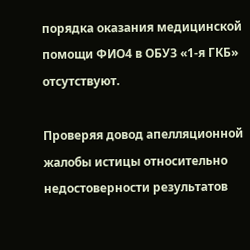порядка оказания медицинской помощи ФИО4 в ОБУЗ «1-я ГКБ» отсутствуют.

Проверяя довод апелляционной жалобы истицы относительно недостоверности результатов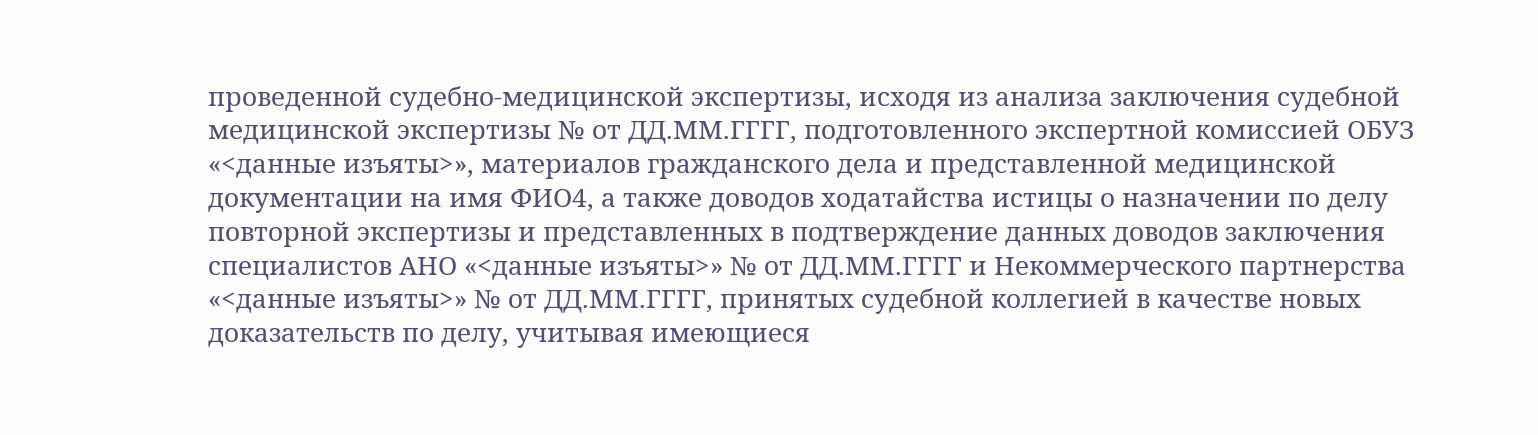проведенной судебно-медицинской экспертизы, исходя из анализа заключения судебной медицинской экспертизы № от ДД.ММ.ГГГГ, подготовленного экспертной комиссией ОБУЗ «<данные изъяты>», материалов гражданского дела и представленной медицинской документации на имя ФИО4, а также доводов ходатайства истицы о назначении по делу повторной экспертизы и представленных в подтверждение данных доводов заключения специалистов АНО «<данные изъяты>» № от ДД.ММ.ГГГГ и Некоммерческого партнерства «<данные изъяты>» № от ДД.ММ.ГГГГ, принятых судебной коллегией в качестве новых доказательств по делу, учитывая имеющиеся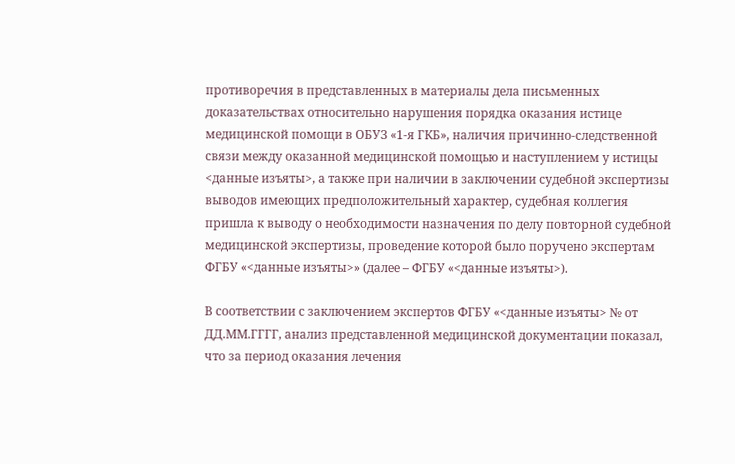противоречия в представленных в материалы дела письменных доказательствах относительно нарушения порядка оказания истице медицинской помощи в ОБУЗ «1-я ГКБ», наличия причинно-следственной связи между оказанной медицинской помощью и наступлением у истицы <данные изъяты>, а также при наличии в заключении судебной экспертизы выводов имеющих предположительный характер, судебная коллегия пришла к выводу о необходимости назначения по делу повторной судебной медицинской экспертизы, проведение которой было поручено экспертам ФГБУ «<данные изъяты>» (далее – ФГБУ «<данные изъяты>).

В соответствии с заключением экспертов ФГБУ «<данные изъяты> № от ДД.ММ.ГГГГ, анализ представленной медицинской документации показал, что за период оказания лечения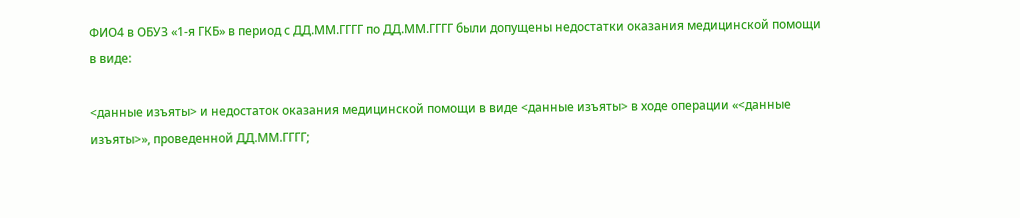ФИО4 в ОБУЗ «1-я ГКБ» в период с ДД.ММ.ГГГГ по ДД.ММ.ГГГГ были допущены недостатки оказания медицинской помощи в виде:

<данные изъяты> и недостаток оказания медицинской помощи в виде <данные изъяты> в ходе операции «<данные изъяты>», проведенной ДД.ММ.ГГГГ;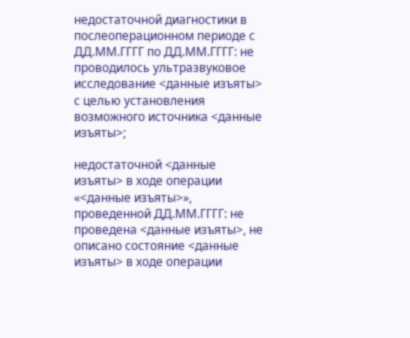недостаточной диагностики в послеоперационном периоде с ДД.ММ.ГГГГ по ДД.ММ.ГГГГ: не проводилось ультразвуковое исследование <данные изъяты> с целью установления возможного источника <данные изъяты>;

недостаточной <данные изъяты> в ходе операции «<данные изъяты>», проведенной ДД.ММ.ГГГГ: не проведена <данные изъяты>, не описано состояние <данные изъяты> в ходе операции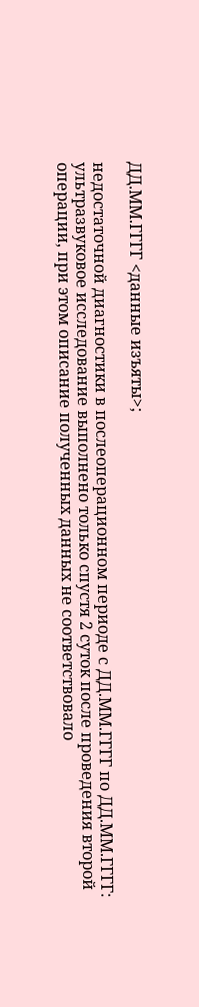ДД.ММ.ГГГГ <данные изъяты>;

недостаточной диагностики в послеоперационном периоде с ДД.ММ.ГГГГ по ДД.ММ.ГГГГ: ультразвуковое исследование выполнено только спустя 2 суток после проведения второй операции, при этом описание полученных данных не соответствовало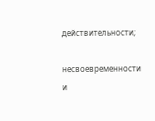действительности;

несвоевременности и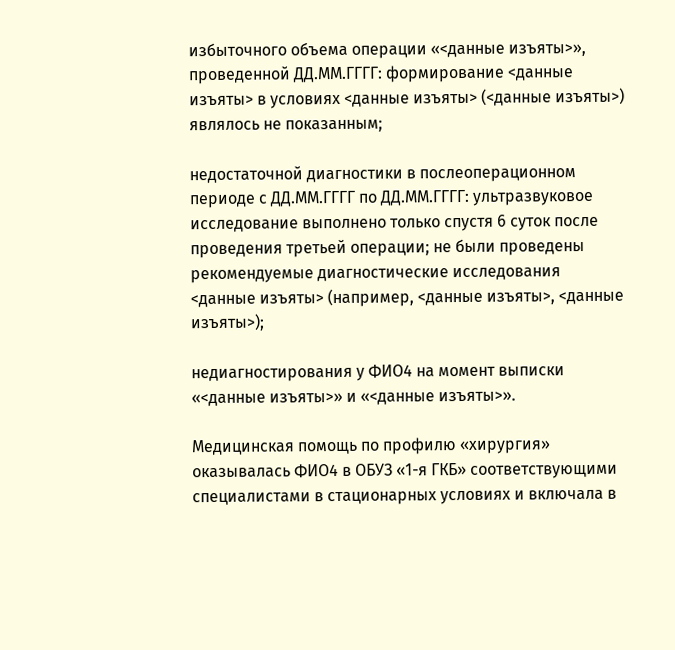избыточного объема операции «<данные изъяты>», проведенной ДД.ММ.ГГГГ: формирование <данные изъяты> в условиях <данные изъяты> (<данные изъяты>) являлось не показанным;

недостаточной диагностики в послеоперационном периоде с ДД.ММ.ГГГГ по ДД.ММ.ГГГГ: ультразвуковое исследование выполнено только спустя 6 суток после проведения третьей операции; не были проведены рекомендуемые диагностические исследования <данные изъяты> (например, <данные изъяты>, <данные изъяты>);

недиагностирования у ФИО4 на момент выписки «<данные изъяты>» и «<данные изъяты>».

Медицинская помощь по профилю «хирургия» оказывалась ФИО4 в ОБУЗ «1-я ГКБ» соответствующими специалистами в стационарных условиях и включала в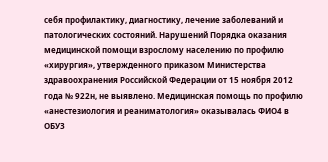себя профилактику, диагностику, лечение заболеваний и патологических состояний. Нарушений Порядка оказания медицинской помощи взрослому населению по профилю «хирургия», утвержденного приказом Министерства здравоохранения Российской Федерации от 15 ноября 2012 года № 922н, не выявлено. Медицинская помощь по профилю «анестезиология и реаниматология» оказывалась ФИО4 в ОБУЗ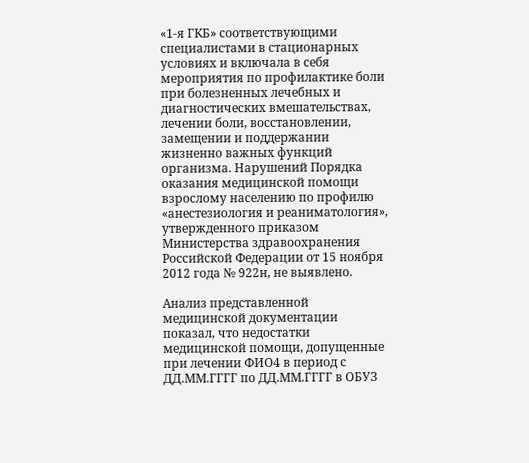«1-я ГКБ» соответствующими специалистами в стационарных условиях и включала в себя мероприятия по профилактике боли при болезненных лечебных и диагностических вмешательствах, лечении боли, восстановлении, замещении и поддержании жизненно важных функций организма. Нарушений Порядка оказания медицинской помощи взрослому населению по профилю «анестезиология и реаниматология», утвержденного приказом Министерства здравоохранения Российской Федерации от 15 ноября 2012 года № 922н, не выявлено.

Анализ представленной медицинской документации показал, что недостатки медицинской помощи, допущенные при лечении ФИО4 в период с ДД.ММ.ГГГГ по ДД.ММ.ГГГГ в ОБУЗ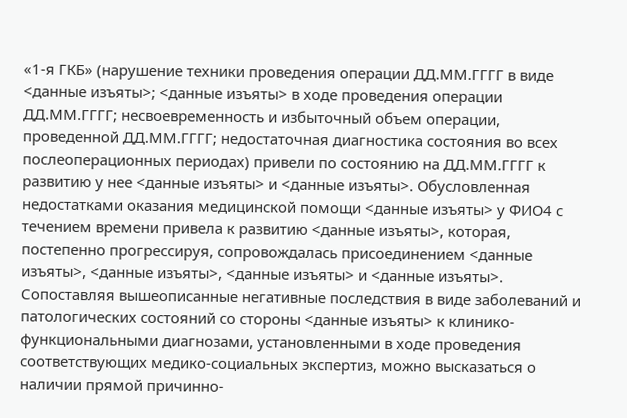«1-я ГКБ» (нарушение техники проведения операции ДД.ММ.ГГГГ в виде <данные изъяты>; <данные изъяты> в ходе проведения операции ДД.ММ.ГГГГ; несвоевременность и избыточный объем операции, проведенной ДД.ММ.ГГГГ; недостаточная диагностика состояния во всех послеоперационных периодах) привели по состоянию на ДД.ММ.ГГГГ к развитию у нее <данные изъяты> и <данные изъяты>. Обусловленная недостатками оказания медицинской помощи <данные изъяты> у ФИО4 с течением времени привела к развитию <данные изъяты>, которая, постепенно прогрессируя, сопровождалась присоединением <данные изъяты>, <данные изъяты>, <данные изъяты> и <данные изъяты>. Сопоставляя вышеописанные негативные последствия в виде заболеваний и патологических состояний со стороны <данные изъяты> к клинико-функциональными диагнозами, установленными в ходе проведения соответствующих медико-социальных экспертиз, можно высказаться о наличии прямой причинно-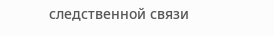следственной связи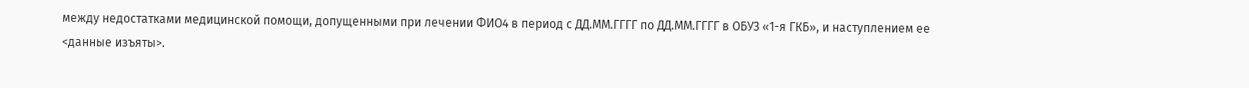между недостатками медицинской помощи, допущенными при лечении ФИО4 в период с ДД.ММ.ГГГГ по ДД.ММ.ГГГГ в ОБУЗ «1-я ГКБ», и наступлением ее <данные изъяты>.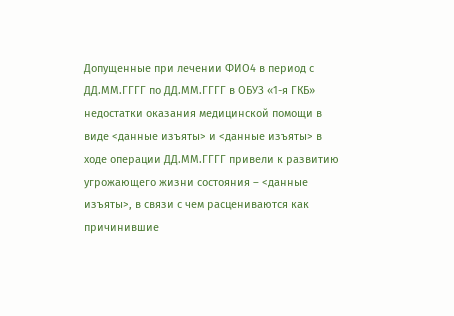Допущенные при лечении ФИО4 в период с ДД.ММ.ГГГГ по ДД.ММ.ГГГГ в ОБУЗ «1-я ГКБ» недостатки оказания медицинской помощи в виде <данные изъяты> и <данные изъяты> в ходе операции ДД.ММ.ГГГГ привели к развитию угрожающего жизни состояния – <данные изъяты>, в связи с чем расцениваются как причинившие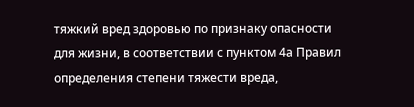тяжкий вред здоровью по признаку опасности для жизни, в соответствии с пунктом 4а Правил определения степени тяжести вреда,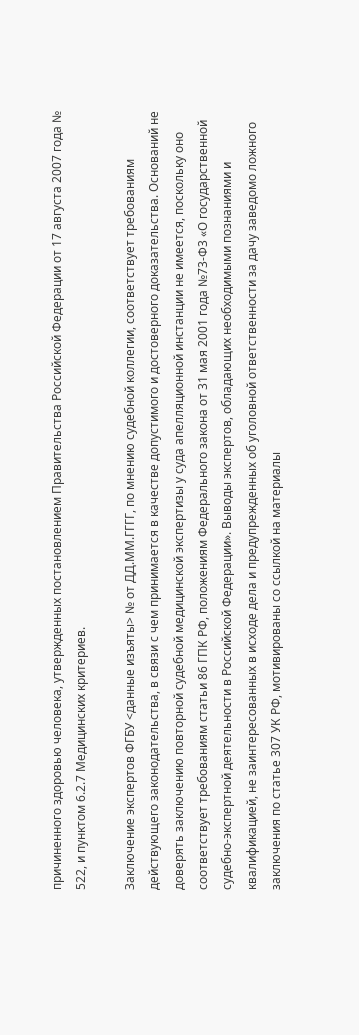причиненного здоровью человека, утвержденных постановлением Правительства Российской Федерации от 17 августа 2007 года № 522, и пунктом 6.2.7 Медицинских критериев.

Заключение экспертов ФГБУ <данные изъяты> № от ДД.ММ.ГГГГ, по мнению судебной коллегии, соответствует требованиям действующего законодательства, в связи с чем принимается в качестве допустимого и достоверного доказательства. Оснований не доверять заключению повторной судебной медицинской экспертизы у суда апелляционной инстанции не имеется, поскольку оно соответствует требованиям статьи 86 ГПК РФ, положениям Федерального закона от 31 мая 2001 года №73-Ф3 «О государственной судебно-экспертной деятельности в Российской Федерации». Выводы экспертов, обладающих необходимыми познаниями и квалификацией, не заинтересованных в исходе дела и предупрежденных об уголовной ответственности за дачу заведомо ложного заключения по статье 307 УК РФ, мотивированы со ссылкой на материалы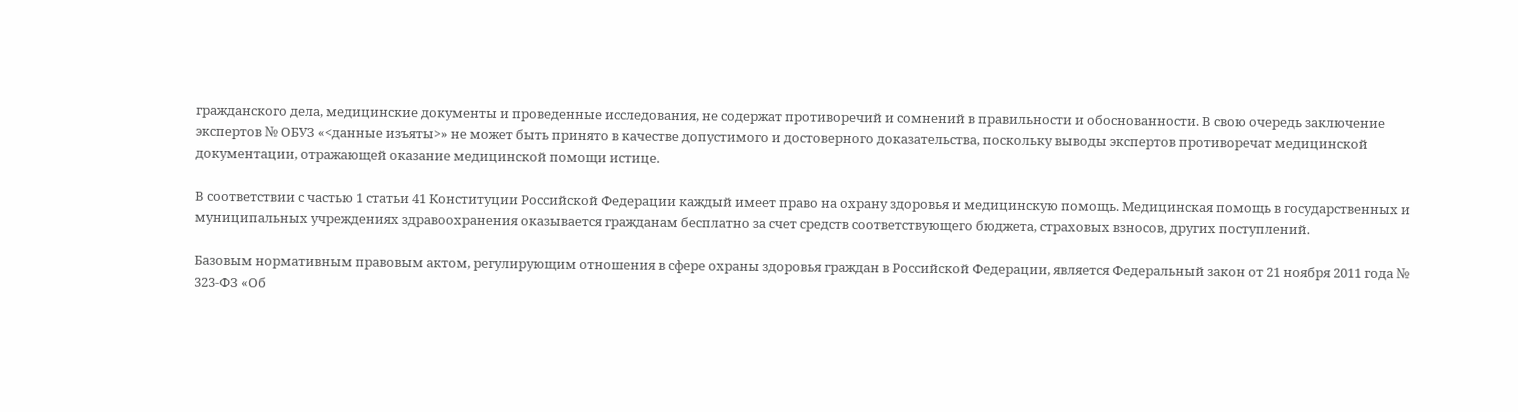гражданского дела, медицинские документы и проведенные исследования, не содержат противоречий и сомнений в правильности и обоснованности. В свою очередь заключение экспертов № ОБУЗ «<данные изъяты>» не может быть принято в качестве допустимого и достоверного доказательства, поскольку выводы экспертов противоречат медицинской документации, отражающей оказание медицинской помощи истице.

В соответствии с частью 1 статьи 41 Конституции Российской Федерации каждый имеет право на охрану здоровья и медицинскую помощь. Медицинская помощь в государственных и муниципальных учреждениях здравоохранения оказывается гражданам бесплатно за счет средств соответствующего бюджета, страховых взносов, других поступлений.

Базовым нормативным правовым актом, регулирующим отношения в сфере охраны здоровья граждан в Российской Федерации, является Федеральный закон от 21 ноября 2011 года № 323-ФЗ «Об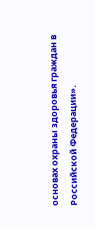основах охраны здоровья граждан в Российской Федерации».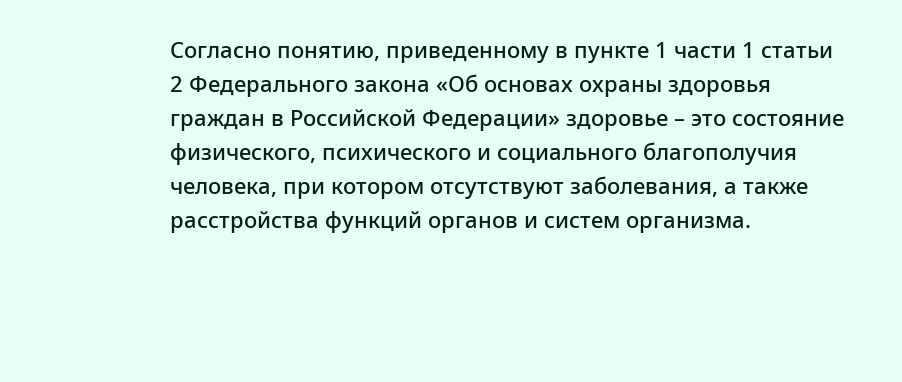Согласно понятию, приведенному в пункте 1 части 1 статьи 2 Федерального закона «Об основах охраны здоровья граждан в Российской Федерации» здоровье – это состояние физического, психического и социального благополучия человека, при котором отсутствуют заболевания, а также расстройства функций органов и систем организма.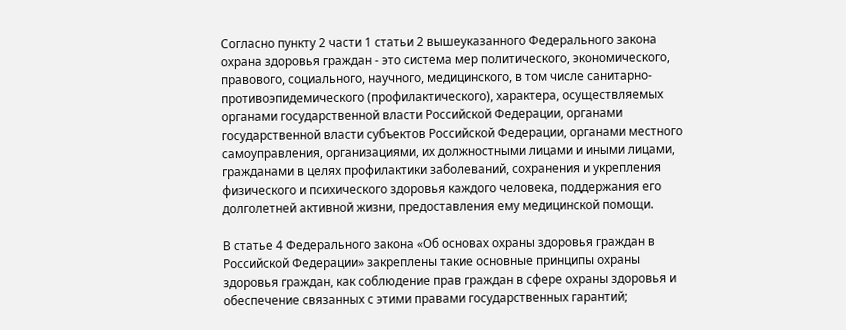Согласно пункту 2 части 1 статьи 2 вышеуказанного Федерального закона охрана здоровья граждан - это система мер политического, экономического, правового, социального, научного, медицинского, в том числе санитарно-противоэпидемического (профилактического), характера, осуществляемых органами государственной власти Российской Федерации, органами государственной власти субъектов Российской Федерации, органами местного самоуправления, организациями, их должностными лицами и иными лицами, гражданами в целях профилактики заболеваний, сохранения и укрепления физического и психического здоровья каждого человека, поддержания его долголетней активной жизни, предоставления ему медицинской помощи.

В статье 4 Федерального закона «Об основах охраны здоровья граждан в Российской Федерации» закреплены такие основные принципы охраны здоровья граждан, как соблюдение прав граждан в сфере охраны здоровья и обеспечение связанных с этими правами государственных гарантий;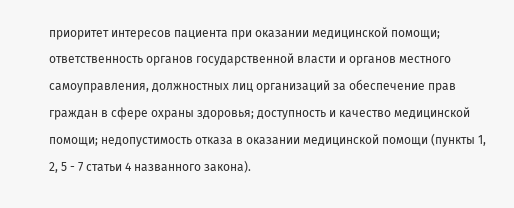приоритет интересов пациента при оказании медицинской помощи; ответственность органов государственной власти и органов местного самоуправления, должностных лиц организаций за обеспечение прав граждан в сфере охраны здоровья; доступность и качество медицинской помощи; недопустимость отказа в оказании медицинской помощи (пункты 1, 2, 5 - 7 статьи 4 названного закона).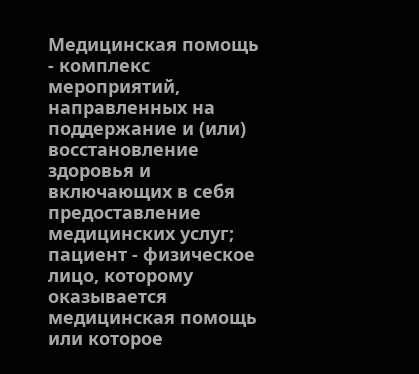Медицинская помощь - комплекс мероприятий, направленных на поддержание и (или) восстановление здоровья и включающих в себя предоставление медицинских услуг; пациент - физическое лицо, которому оказывается медицинская помощь или которое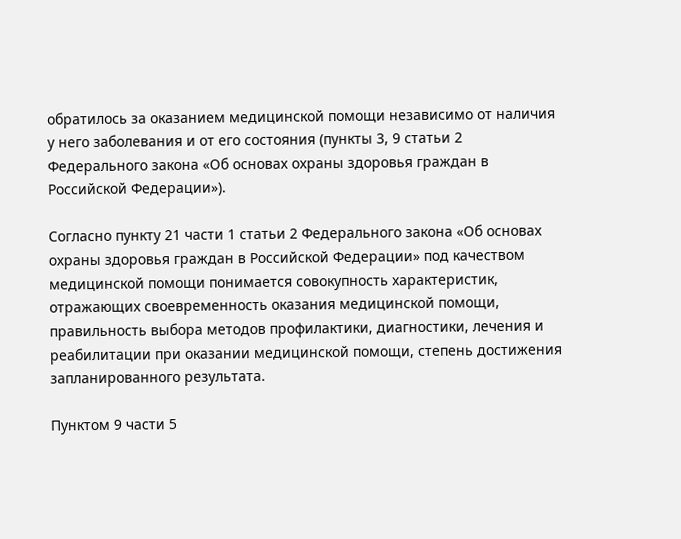обратилось за оказанием медицинской помощи независимо от наличия у него заболевания и от его состояния (пункты 3, 9 статьи 2 Федерального закона «Об основах охраны здоровья граждан в Российской Федерации»).

Согласно пункту 21 части 1 статьи 2 Федерального закона «Об основах охраны здоровья граждан в Российской Федерации» под качеством медицинской помощи понимается совокупность характеристик, отражающих своевременность оказания медицинской помощи, правильность выбора методов профилактики, диагностики, лечения и реабилитации при оказании медицинской помощи, степень достижения запланированного результата.

Пунктом 9 части 5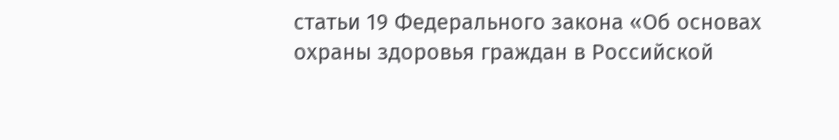статьи 19 Федерального закона «Об основах охраны здоровья граждан в Российской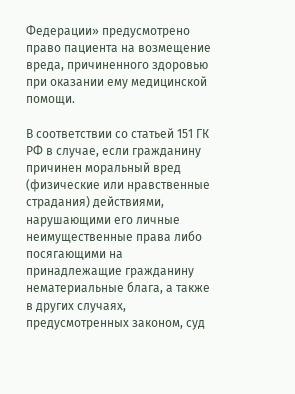Федерации» предусмотрено право пациента на возмещение вреда, причиненного здоровью при оказании ему медицинской помощи.

В соответствии со статьей 151 ГК РФ в случае, если гражданину причинен моральный вред (физические или нравственные страдания) действиями, нарушающими его личные неимущественные права либо посягающими на принадлежащие гражданину нематериальные блага, а также в других случаях, предусмотренных законом, суд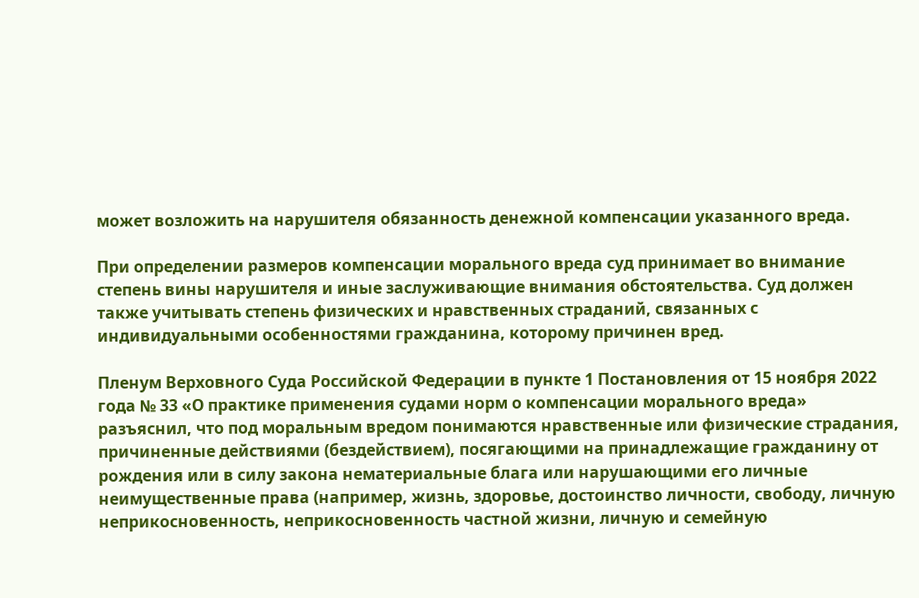может возложить на нарушителя обязанность денежной компенсации указанного вреда.

При определении размеров компенсации морального вреда суд принимает во внимание степень вины нарушителя и иные заслуживающие внимания обстоятельства. Суд должен также учитывать степень физических и нравственных страданий, связанных с индивидуальными особенностями гражданина, которому причинен вред.

Пленум Верховного Суда Российской Федерации в пункте 1 Постановления от 15 ноября 2022 года № 33 «О практике применения судами норм о компенсации морального вреда» разъяснил, что под моральным вредом понимаются нравственные или физические страдания, причиненные действиями (бездействием), посягающими на принадлежащие гражданину от рождения или в силу закона нематериальные блага или нарушающими его личные неимущественные права (например, жизнь, здоровье, достоинство личности, свободу, личную неприкосновенность, неприкосновенность частной жизни, личную и семейную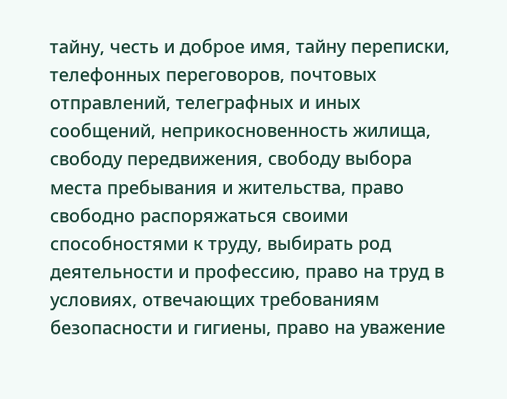тайну, честь и доброе имя, тайну переписки, телефонных переговоров, почтовых отправлений, телеграфных и иных сообщений, неприкосновенность жилища, свободу передвижения, свободу выбора места пребывания и жительства, право свободно распоряжаться своими способностями к труду, выбирать род деятельности и профессию, право на труд в условиях, отвечающих требованиям безопасности и гигиены, право на уважение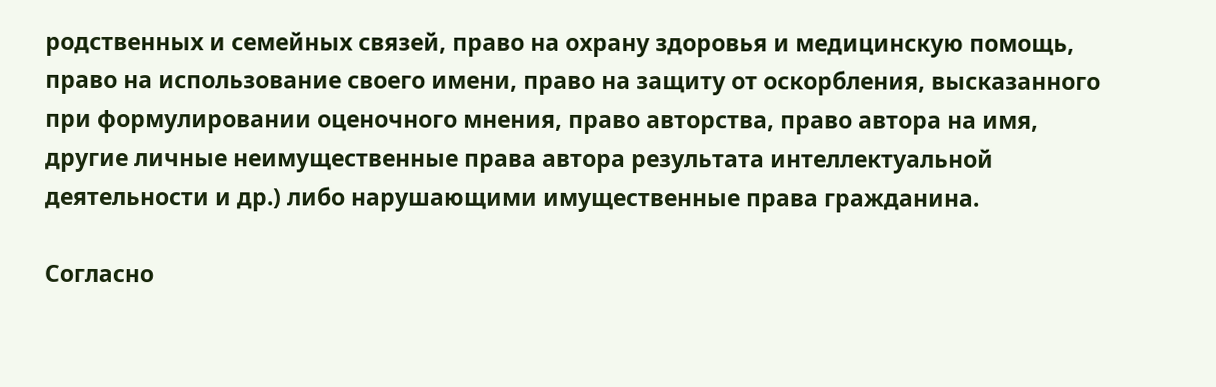родственных и семейных связей, право на охрану здоровья и медицинскую помощь, право на использование своего имени, право на защиту от оскорбления, высказанного при формулировании оценочного мнения, право авторства, право автора на имя, другие личные неимущественные права автора результата интеллектуальной деятельности и др.) либо нарушающими имущественные права гражданина.

Согласно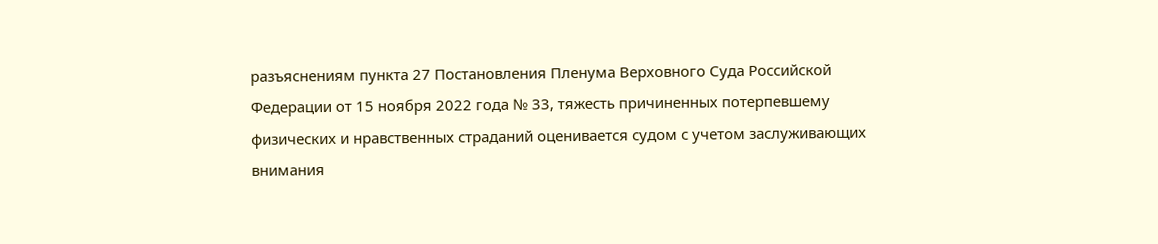разъяснениям пункта 27 Постановления Пленума Верховного Суда Российской Федерации от 15 ноября 2022 года № 33, тяжесть причиненных потерпевшему физических и нравственных страданий оценивается судом с учетом заслуживающих внимания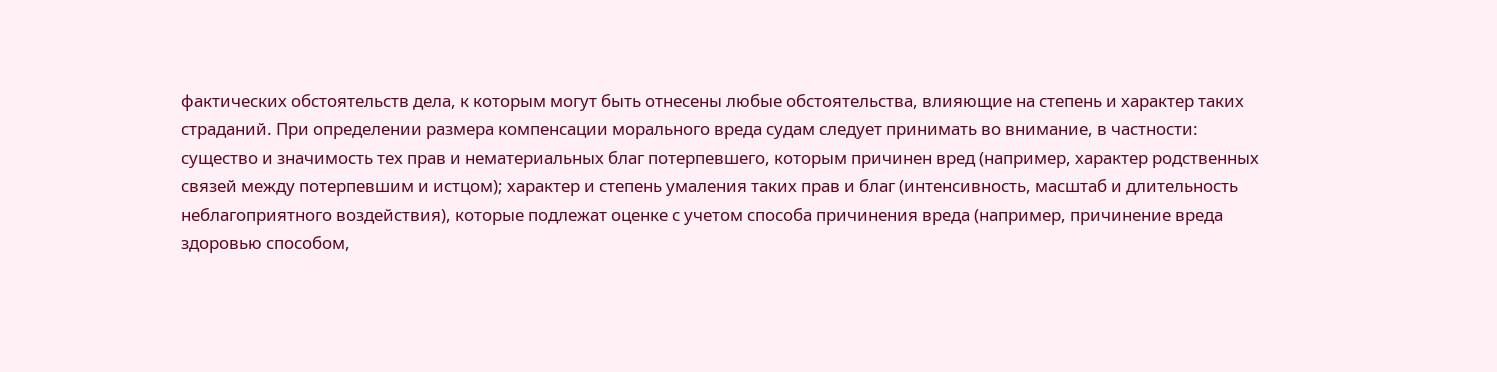фактических обстоятельств дела, к которым могут быть отнесены любые обстоятельства, влияющие на степень и характер таких страданий. При определении размера компенсации морального вреда судам следует принимать во внимание, в частности: существо и значимость тех прав и нематериальных благ потерпевшего, которым причинен вред (например, характер родственных связей между потерпевшим и истцом); характер и степень умаления таких прав и благ (интенсивность, масштаб и длительность неблагоприятного воздействия), которые подлежат оценке с учетом способа причинения вреда (например, причинение вреда здоровью способом,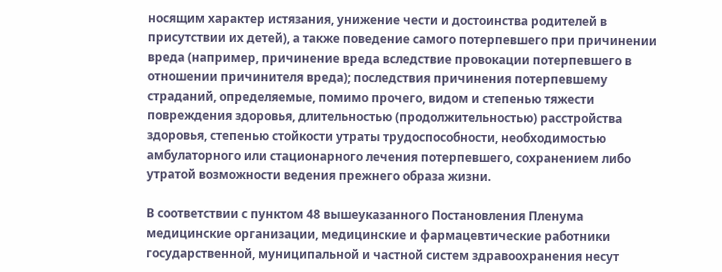носящим характер истязания, унижение чести и достоинства родителей в присутствии их детей), а также поведение самого потерпевшего при причинении вреда (например, причинение вреда вследствие провокации потерпевшего в отношении причинителя вреда); последствия причинения потерпевшему страданий, определяемые, помимо прочего, видом и степенью тяжести повреждения здоровья, длительностью (продолжительностью) расстройства здоровья, степенью стойкости утраты трудоспособности, необходимостью амбулаторного или стационарного лечения потерпевшего, сохранением либо утратой возможности ведения прежнего образа жизни.

В соответствии с пунктом 48 вышеуказанного Постановления Пленума медицинские организации, медицинские и фармацевтические работники государственной, муниципальной и частной систем здравоохранения несут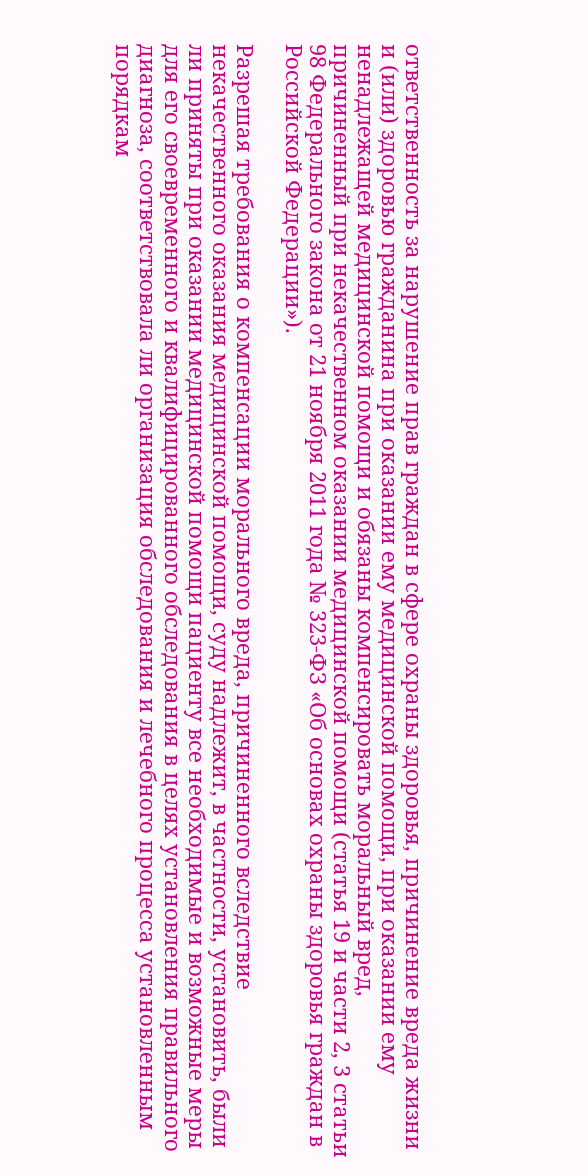ответственность за нарушение прав граждан в сфере охраны здоровья, причинение вреда жизни и (или) здоровью гражданина при оказании ему медицинской помощи, при оказании ему ненадлежащей медицинской помощи и обязаны компенсировать моральный вред, причиненный при некачественном оказании медицинской помощи (статья 19 и части 2, 3 статьи 98 Федерального закона от 21 ноября 2011 года № 323-ФЗ «Об основах охраны здоровья граждан в Российской Федерации»).

Разрешая требования о компенсации морального вреда, причиненного вследствие некачественного оказания медицинской помощи, суду надлежит, в частности, установить, были ли приняты при оказании медицинской помощи пациенту все необходимые и возможные меры для его своевременного и квалифицированного обследования в целях установления правильного диагноза, соответствовала ли организация обследования и лечебного процесса установленным порядкам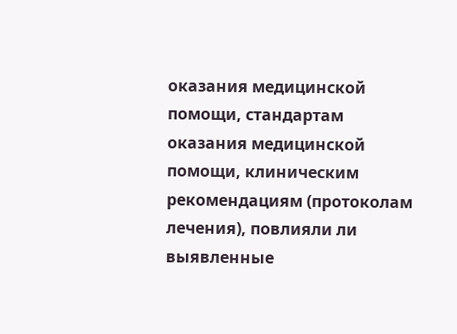оказания медицинской помощи, стандартам оказания медицинской помощи, клиническим рекомендациям (протоколам лечения), повлияли ли выявленные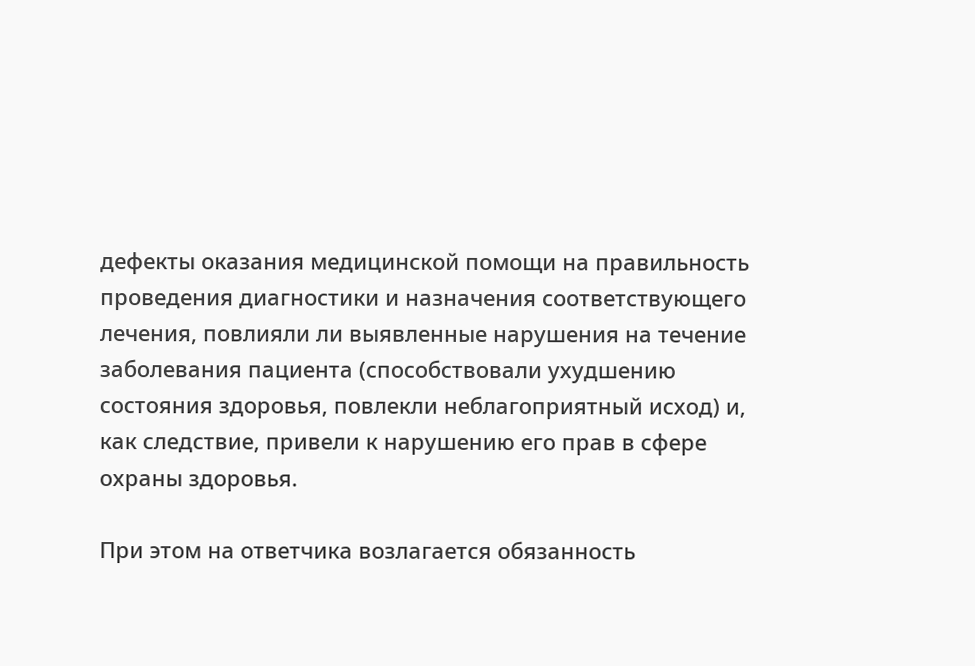дефекты оказания медицинской помощи на правильность проведения диагностики и назначения соответствующего лечения, повлияли ли выявленные нарушения на течение заболевания пациента (способствовали ухудшению состояния здоровья, повлекли неблагоприятный исход) и, как следствие, привели к нарушению его прав в сфере охраны здоровья.

При этом на ответчика возлагается обязанность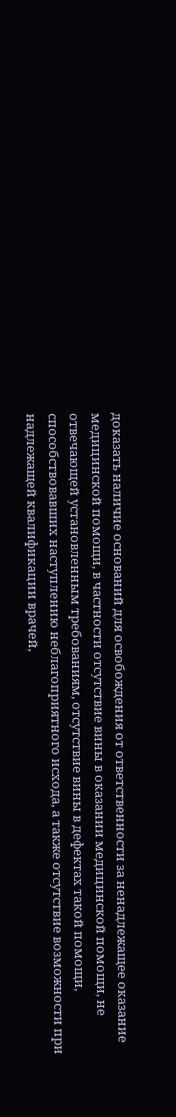доказать наличие оснований для освобождения от ответственности за ненадлежащее оказание медицинской помощи, в частности отсутствие вины в оказании медицинской помощи, не отвечающей установленным требованиям, отсутствие вины в дефектах такой помощи, способствовавших наступлению неблагоприятного исхода, а также отсутствие возможности при надлежащей квалификации врачей,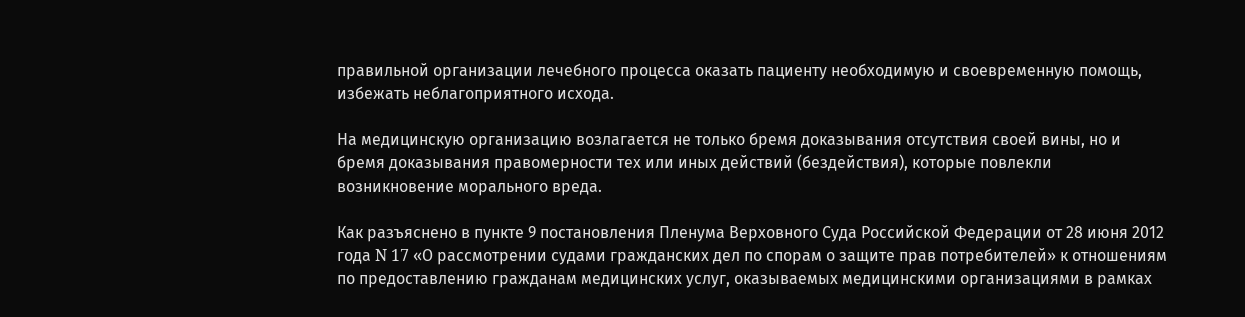правильной организации лечебного процесса оказать пациенту необходимую и своевременную помощь, избежать неблагоприятного исхода.

На медицинскую организацию возлагается не только бремя доказывания отсутствия своей вины, но и бремя доказывания правомерности тех или иных действий (бездействия), которые повлекли возникновение морального вреда.

Как разъяснено в пункте 9 постановления Пленума Верховного Суда Российской Федерации от 28 июня 2012 года N 17 «О рассмотрении судами гражданских дел по спорам о защите прав потребителей» к отношениям по предоставлению гражданам медицинских услуг, оказываемых медицинскими организациями в рамках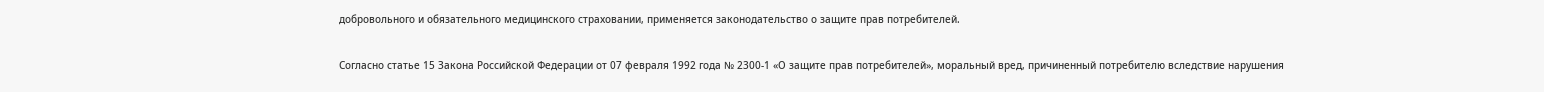добровольного и обязательного медицинского страховании, применяется законодательство о защите прав потребителей.

Согласно статье 15 Закона Российской Федерации от 07 февраля 1992 года № 2300-1 «О защите прав потребителей», моральный вред, причиненный потребителю вследствие нарушения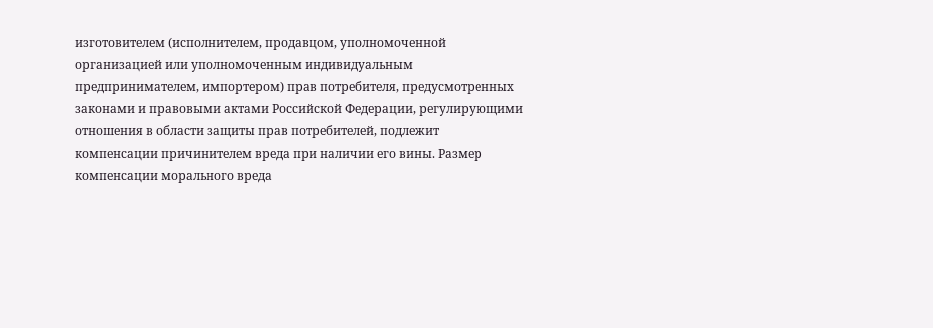изготовителем (исполнителем, продавцом, уполномоченной организацией или уполномоченным индивидуальным предпринимателем, импортером) прав потребителя, предусмотренных законами и правовыми актами Российской Федерации, регулирующими отношения в области защиты прав потребителей, подлежит компенсации причинителем вреда при наличии его вины. Размер компенсации морального вреда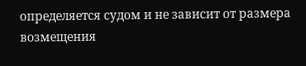определяется судом и не зависит от размера возмещения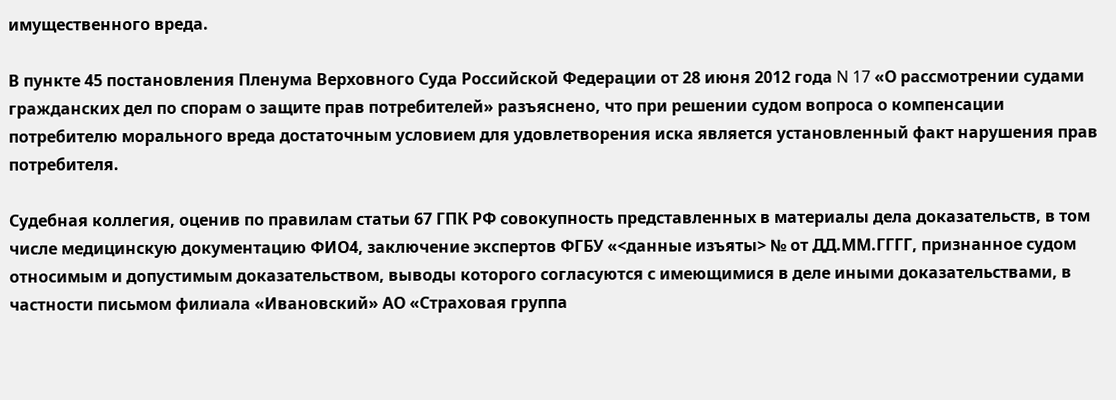имущественного вреда.

В пункте 45 постановления Пленума Верховного Суда Российской Федерации от 28 июня 2012 года N 17 «О рассмотрении судами гражданских дел по спорам о защите прав потребителей» разъяснено, что при решении судом вопроса о компенсации потребителю морального вреда достаточным условием для удовлетворения иска является установленный факт нарушения прав потребителя.

Судебная коллегия, оценив по правилам статьи 67 ГПК РФ совокупность представленных в материалы дела доказательств, в том числе медицинскую документацию ФИО4, заключение экспертов ФГБУ «<данные изъяты> № от ДД.ММ.ГГГГ, признанное судом относимым и допустимым доказательством, выводы которого согласуются с имеющимися в деле иными доказательствами, в частности письмом филиала «Ивановский» АО «Страховая группа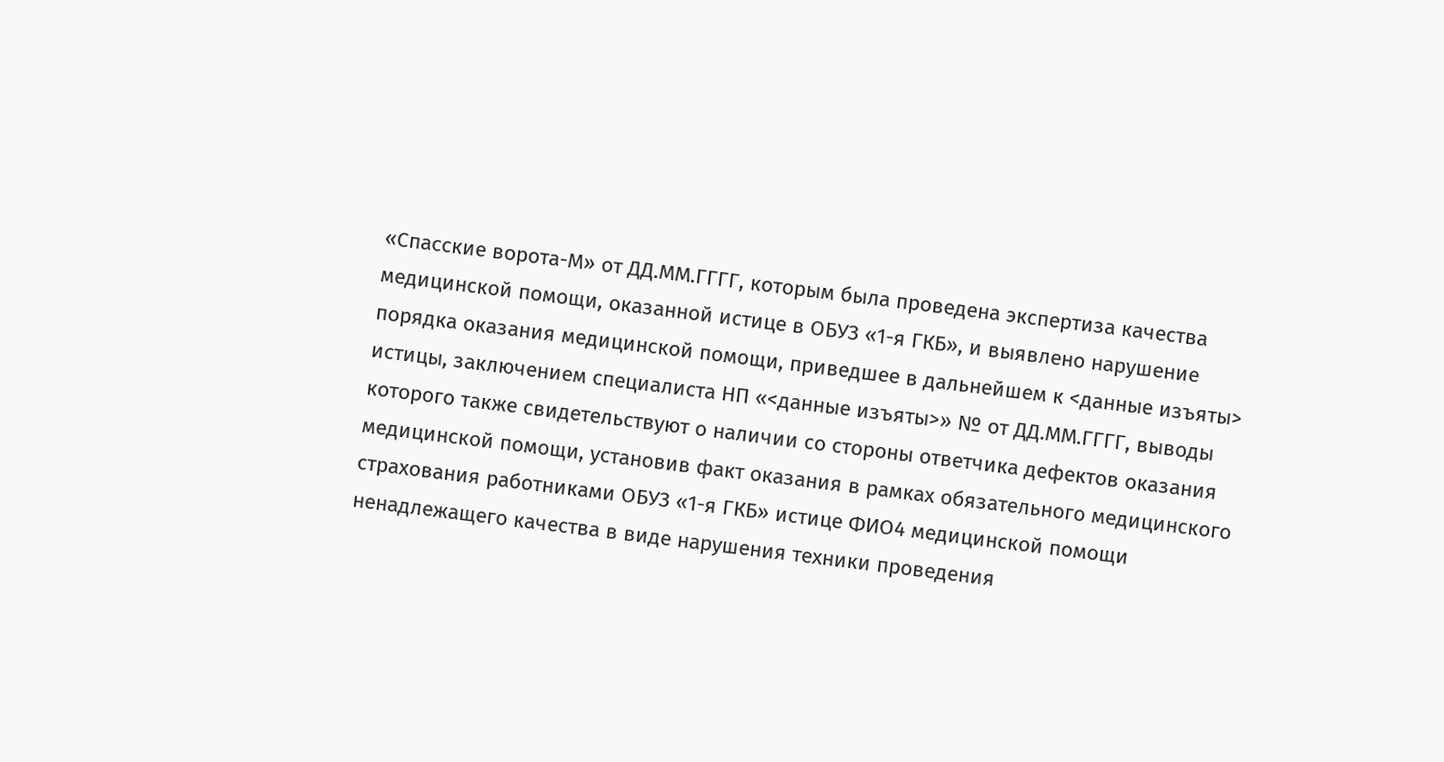«Спасские ворота-М» от ДД.ММ.ГГГГ, которым была проведена экспертиза качества медицинской помощи, оказанной истице в ОБУЗ «1-я ГКБ», и выявлено нарушение порядка оказания медицинской помощи, приведшее в дальнейшем к <данные изъяты> истицы, заключением специалиста НП «<данные изъяты>» № от ДД.ММ.ГГГГ, выводы которого также свидетельствуют о наличии со стороны ответчика дефектов оказания медицинской помощи, установив факт оказания в рамках обязательного медицинского страхования работниками ОБУЗ «1-я ГКБ» истице ФИО4 медицинской помощи ненадлежащего качества в виде нарушения техники проведения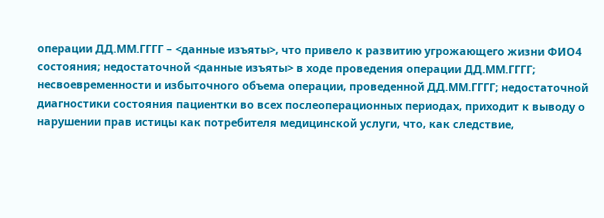операции ДД.ММ.ГГГГ – <данные изъяты>, что привело к развитию угрожающего жизни ФИО4 состояния; недостаточной <данные изъяты> в ходе проведения операции ДД.ММ.ГГГГ; несвоевременности и избыточного объема операции, проведенной ДД.ММ.ГГГГ; недостаточной диагностики состояния пациентки во всех послеоперационных периодах, приходит к выводу о нарушении прав истицы как потребителя медицинской услуги, что, как следствие,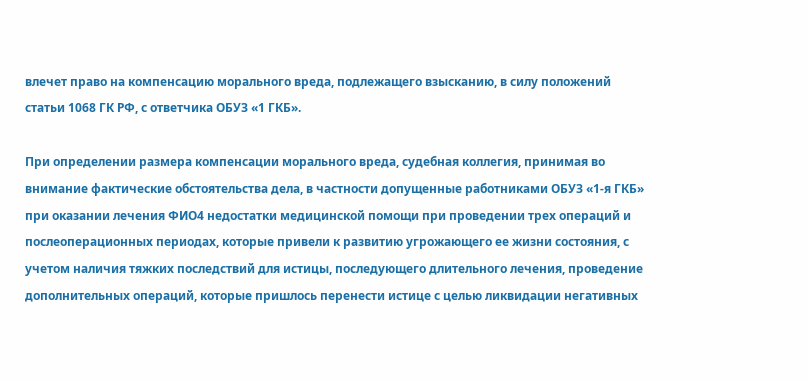влечет право на компенсацию морального вреда, подлежащего взысканию, в силу положений статьи 1068 ГК РФ, с ответчика ОБУЗ «1 ГКБ».

При определении размера компенсации морального вреда, судебная коллегия, принимая во внимание фактические обстоятельства дела, в частности допущенные работниками ОБУЗ «1-я ГКБ» при оказании лечения ФИО4 недостатки медицинской помощи при проведении трех операций и послеоперационных периодах, которые привели к развитию угрожающего ее жизни состояния, с учетом наличия тяжких последствий для истицы, последующего длительного лечения, проведение дополнительных операций, которые пришлось перенести истице с целью ликвидации негативных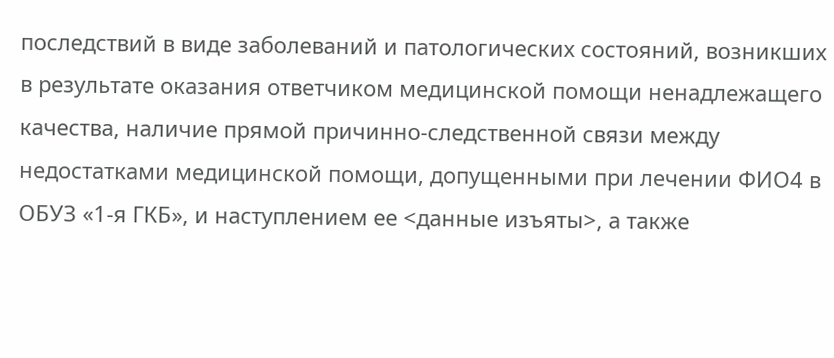последствий в виде заболеваний и патологических состояний, возникших в результате оказания ответчиком медицинской помощи ненадлежащего качества, наличие прямой причинно-следственной связи между недостатками медицинской помощи, допущенными при лечении ФИО4 в ОБУЗ «1-я ГКБ», и наступлением ее <данные изъяты>, а также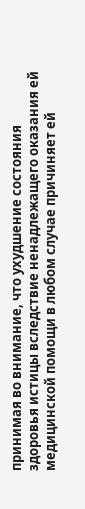принимая во внимание, что ухудшение состояния здоровья истицы вследствие ненадлежащего оказания ей медицинской помощи в любом случае причиняет ей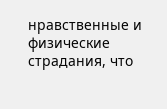нравственные и физические страдания, что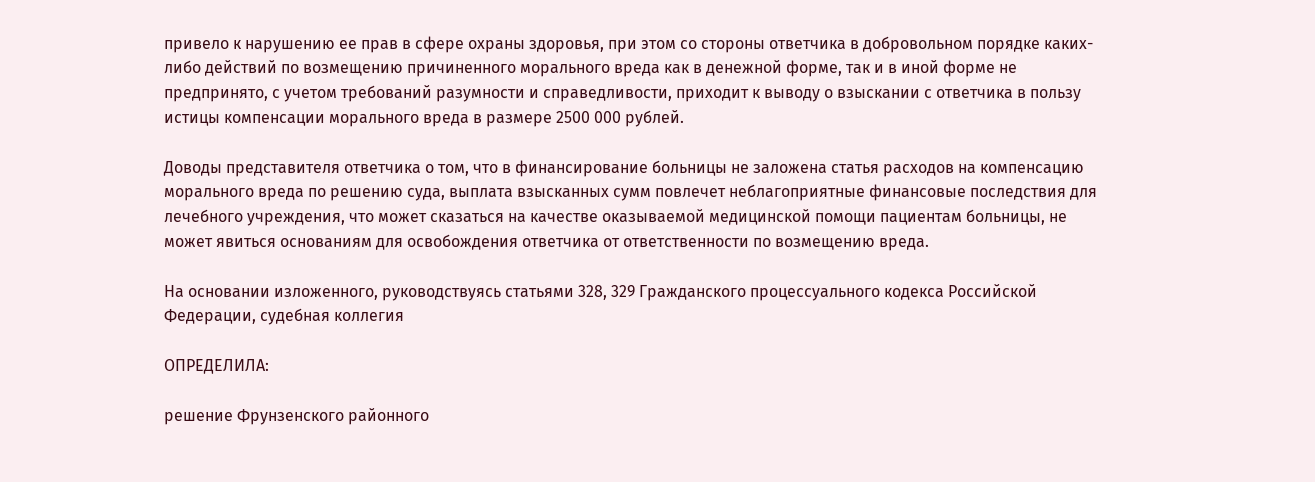привело к нарушению ее прав в сфере охраны здоровья, при этом со стороны ответчика в добровольном порядке каких-либо действий по возмещению причиненного морального вреда как в денежной форме, так и в иной форме не предпринято, с учетом требований разумности и справедливости, приходит к выводу о взыскании с ответчика в пользу истицы компенсации морального вреда в размере 2500 000 рублей.

Доводы представителя ответчика о том, что в финансирование больницы не заложена статья расходов на компенсацию морального вреда по решению суда, выплата взысканных сумм повлечет неблагоприятные финансовые последствия для лечебного учреждения, что может сказаться на качестве оказываемой медицинской помощи пациентам больницы, не может явиться основаниям для освобождения ответчика от ответственности по возмещению вреда.

На основании изложенного, руководствуясь статьями 328, 329 Гражданского процессуального кодекса Российской Федерации, судебная коллегия

ОПРЕДЕЛИЛА:

решение Фрунзенского районного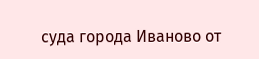суда города Иваново от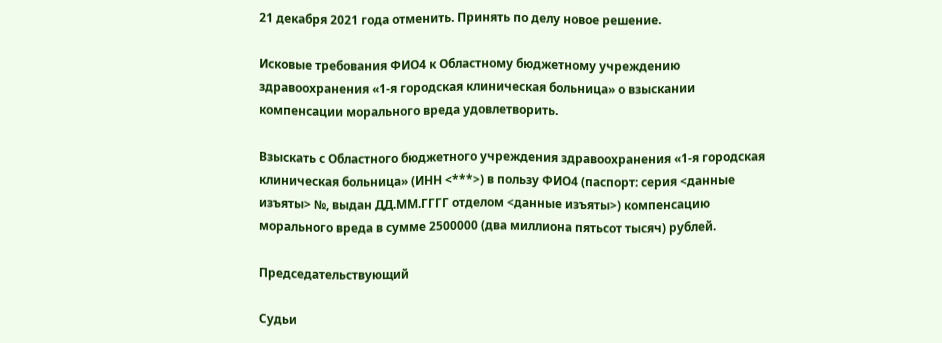21 декабря 2021 года отменить. Принять по делу новое решение.

Исковые требования ФИО4 к Областному бюджетному учреждению здравоохранения «1-я городская клиническая больница» о взыскании компенсации морального вреда удовлетворить.

Взыскать с Областного бюджетного учреждения здравоохранения «1-я городская клиническая больница» (ИНН <***>) в пользу ФИО4 (паспорт: серия <данные изъяты> №, выдан ДД.ММ.ГГГГ отделом <данные изъяты>) компенсацию морального вреда в сумме 2500000 (два миллиона пятьсот тысяч) рублей.

Председательствующий

Судьи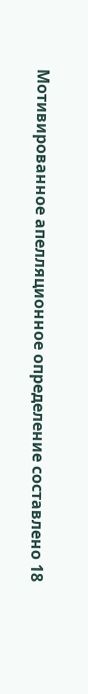Мотивированное апелляционное определение составлено 18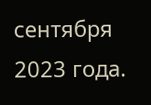сентября 2023 года.